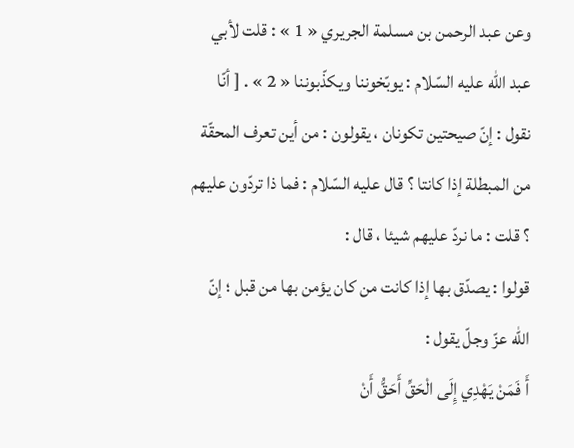وعن عبد الرحمن بن مسلمة الجريري « 1 » : قلت لأبي عبد اللّه عليه السّلام : يوبّخوننا ويكذّبوننا « 2 » . [ أنّا نقول : إنّ صيحتين تكونان ، يقولون : من أين تعرف المحقّة من المبطلة إذا كانتا ؟ قال عليه السّلام : فما ذا تردّون عليهم ؟ قلت : ما نردّ عليهم شيئا ، قال :
قولوا : يصدّق بها إذا كانت من كان يؤمن بها من قبل ؛ إنّ اللّه عزّ وجلّ يقول :
أَ فَمَنْ يَهْدِي إِلَى الْحَقِّ أَحَقُّ أَنْ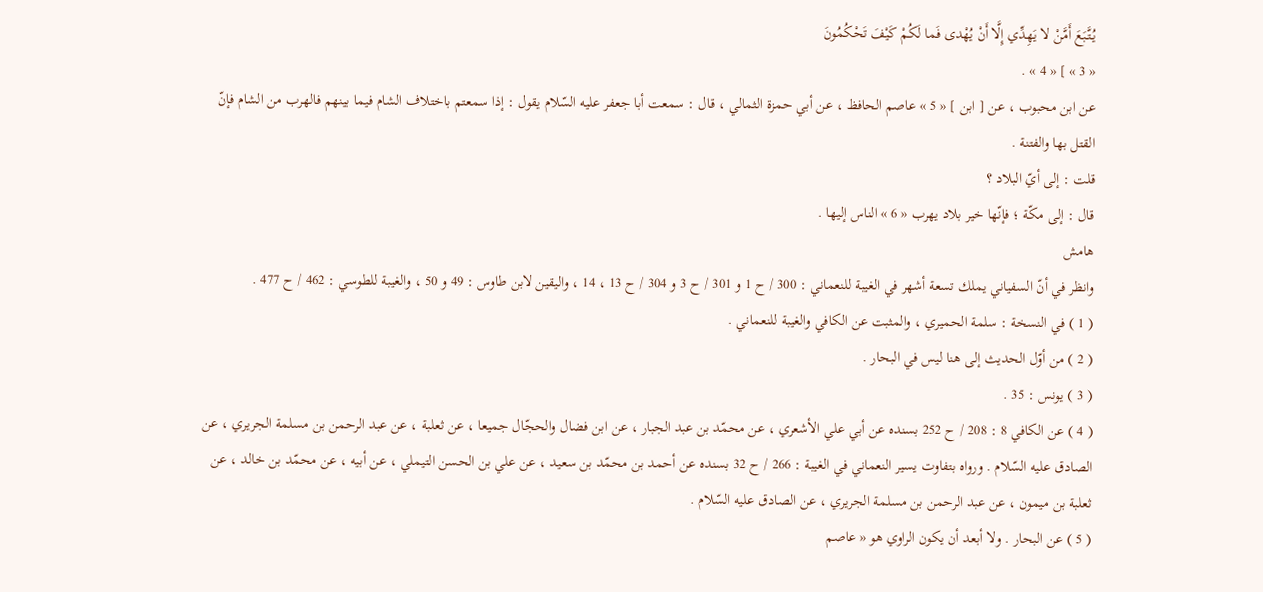يُتَّبَعَ أَمَّنْ لا يَهِدِّي إِلَّا أَنْ يُهْدى فَما لَكُمْ كَيْفَ تَحْكُمُونَ
« 3 » ] « 4 » .
عن ابن محبوب ، عن [ ابن ] « 5 » عاصم الحافظ ، عن أبي حمزة الثمالي ، قال : سمعت أبا جعفر عليه السّلام يقول : إذا سمعتم باختلاف الشام فيما بينهم فالهرب من الشام فإنّ القتل بها والفتنة .
قلت : إلى أيّ البلاد ؟
قال : إلى مكّة ؛ فإنّها خير بلاد يهرب « 6 » الناس إليها .
هامش
وانظر في أنّ السفياني يملك تسعة أشهر في الغيبة للنعماني : 300 / ح 1 و 301 / ح 3 و 304 / ح 13 ، 14 ، واليقين لابن طاوس : 49 و 50 ، والغيبة للطوسي : 462 / ح 477 .
( 1 ) في النسخة : سلمة الحميري ، والمثبت عن الكافي والغيبة للنعماني .
( 2 ) من أوّل الحديث إلى هنا ليس في البحار .
( 3 ) يونس : 35 .
( 4 ) عن الكافي 8 : 208 / ح 252 بسنده عن أبي علي الأشعري ، عن محمّد بن عبد الجبار ، عن ابن فضال والحجّال جميعا ، عن ثعلبة ، عن عبد الرحمن بن مسلمة الجريري ، عن الصادق عليه السّلام . ورواه بتفاوت يسير النعماني في الغيبة : 266 / ح 32 بسنده عن أحمد بن محمّد بن سعيد ، عن علي بن الحسن التيملي ، عن أبيه ، عن محمّد بن خالد ، عن ثعلبة بن ميمون ، عن عبد الرحمن بن مسلمة الجريري ، عن الصادق عليه السّلام .
( 5 ) عن البحار . ولا أبعد أن يكون الراوي هو « عاصم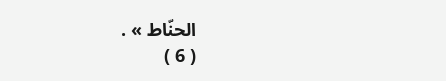الحنّاط » .
( 6 )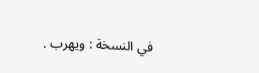في النسخة : ويهرب .